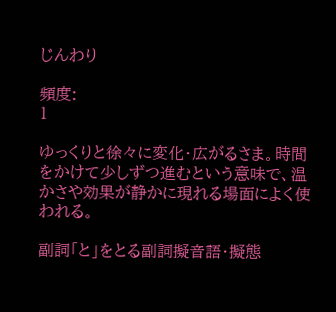じんわり

頻度:
1

ゆっくりと徐々に変化・広がるさま。時間をかけて少しずつ進むという意味で、温かさや効果が静かに現れる場面によく使われる。

副詞「と」をとる副詞擬音語・擬態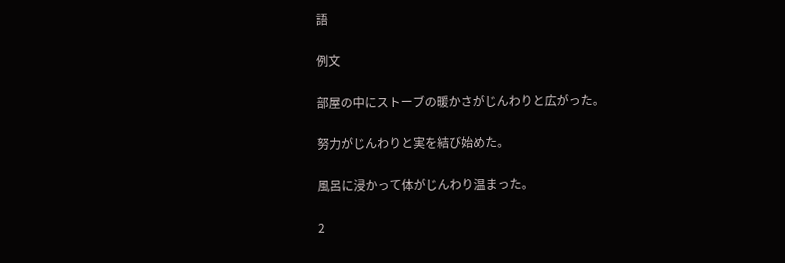語

例文

部屋の中にストーブの暖かさがじんわりと広がった。

努力がじんわりと実を結び始めた。

風呂に浸かって体がじんわり温まった。

2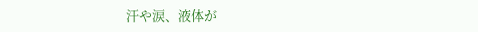汗や涙、液体が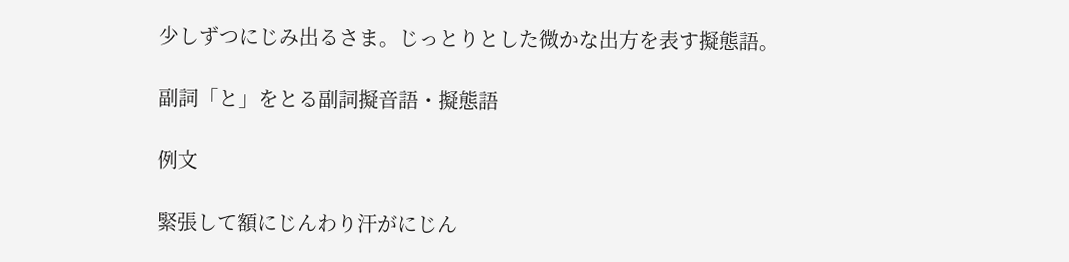少しずつにじみ出るさま。じっとりとした微かな出方を表す擬態語。

副詞「と」をとる副詞擬音語・擬態語

例文

緊張して額にじんわり汗がにじん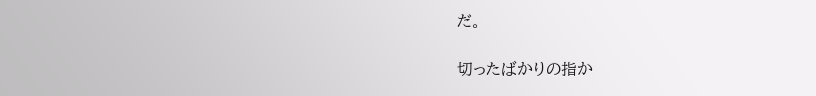だ。

切ったばかりの指か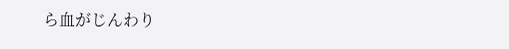ら血がじんわり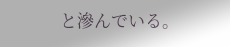と滲んでいる。